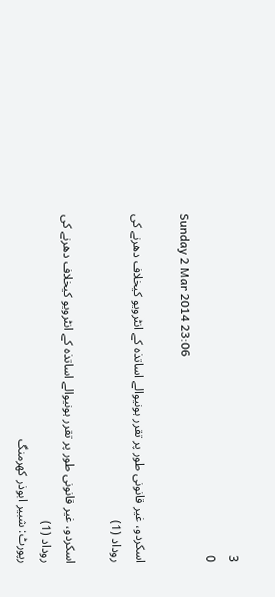3
0
Sunday 2 Mar 2014 23:06

اسکردو، غیر قانونی طور پر تقرر ہونیوالے اساتذہ کے انٹرویو کیخلاف دھرنے کی روداد (1)

اسکردو، غیر قانونی طور پر تقرر ہونیوالے اساتذہ کے انٹرویو کیخلاف دھرنے کی روداد (1)
رپورٹ: شبیر ابوذر کھرمنگ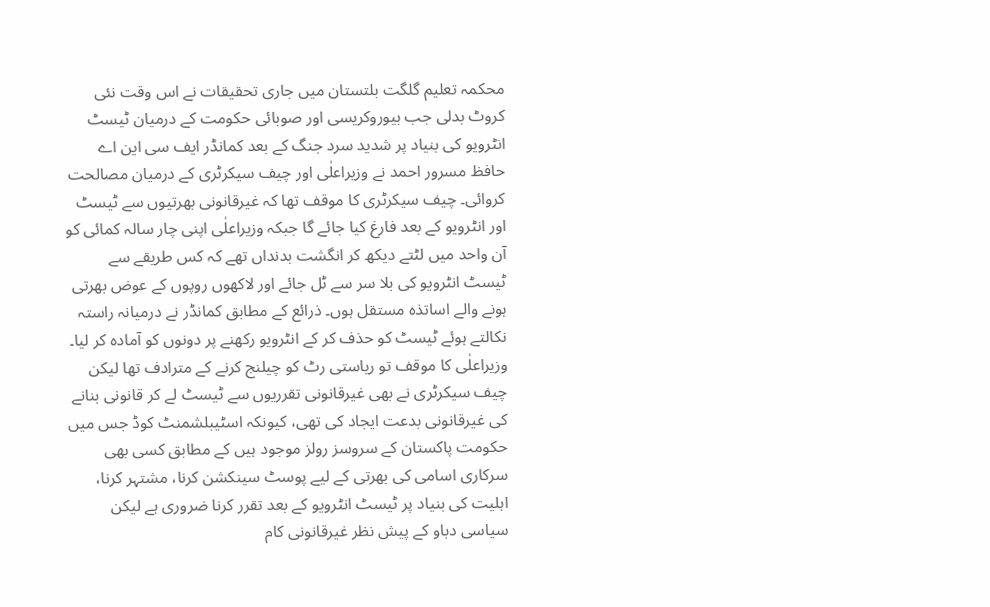محکمہ تعلیم گلگت بلتستان میں جاری تحقیقات نے اس وقت نئی کروٹ بدلی جب بیوروکریسی اور صوبائی حکومت کے درمیان ٹیسٹ انٹرویو کی بنیاد پر شدید سرد جنگ کے بعد کمانڈر ایف سی این اے حافظ مسرور احمد نے وزیراعلٰی اور چیف سیکرٹری کے درمیان مصالحت کروائی۔ چیف سیکرٹری کا موقف تھا کہ غیرقانونی بھرتیوں سے ٹیسٹ اور انٹرویو کے بعد فارغ کیا جائے گا جبکہ وزیراعلٰی اپنی چار سالہ کمائی کو آن واحد میں لٹتے دیکھ کر انگشت بدنداں تھے کہ کس طریقے سے ٹیسٹ انٹرویو کی بلا سر سے ٹل جائے اور لاکھوں روپوں کے عوض بھرتی ہونے والے اساتذہ مستقل ہوں۔ ذرائع کے مطابق کمانڈر نے درمیانہ راستہ نکالتے ہوئے ٹیسٹ کو حذف کر کے انٹرویو رکھنے پر دونوں کو آمادہ کر لیا۔ وزیراعلٰی کا موقف تو ریاستی رٹ کو چیلنج کرنے کے مترادف تھا لیکن چیف سیکرٹری نے بھی غیرقانونی تقرریوں سے ٹیسٹ لے کر قانونی بنانے کی غیرقانونی بدعت ایجاد کی تھی، کیونکہ اسٹیبلشمنٹ کوڈ جس میں حکومت پاکستان کے سروسز رولز موجود ہیں کے مطابق کسی بھی سرکاری اسامی کی بھرتی کے لیے پوسٹ سینکشن کرنا، مشتہر کرنا، اہلیت کی بنیاد پر ٹیسٹ انٹرویو کے بعد تقرر کرنا ضروری ہے لیکن سیاسی دباو کے پیش نظر غیرقانونی کام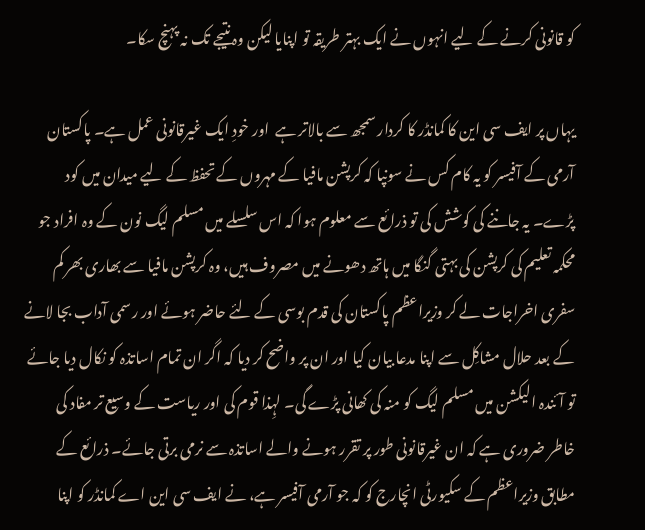کو قانونی کرنے کے لیے انہوں نے ایک بہتر طریقہ تو اپنایا لیکن وہ نتیجے تک نہ پہنچ سکا۔

یہاں پر ایف سی این کا کمانڈر کا کردار سمجھ سے بالاتر ہے  اور خودِ ایک غیرقانونی عمل ہے۔ پاکستان آرمی کے آفیسر کو یہ کام کس نے سونپا کہ کرپشن مافیا کے مہروں کے تحفظ کے لیے میدان میں کود پڑے۔ یہ جاننے کی کوشش کی تو ذرائع سے معلوم ہوا کہ اس سلسلے میں مسلم لیگ نون کے وہ افراد جو محکمہ تعلیم کی کرپشن کی بہتی گنگا میں ہاتھ دھونے میں مصروف ہیں، وہ کرپشن مافیا سے بھاری بھر کم سفری اخراجات لے کر وزیراعظم پاکستان کی قدم بوسی کے لئے حاضر ہوئے اور رسمی آداب بجا لانے کے بعد حلال مشاکِل سے اپنا مدعا بیان کیا اور ان پر واضح کر دیا کہ اگر ان تمام اساتذہ کو نکال دیا جائے تو آئندہ الیکشن میں مسلم لیگ کو منہ کی کھانی پڑے گی۔ لہِذا قوم کی اور ریاست کے وسیع تر مفاد کی خاطر ضروری ہے کہ ان غیرقانونی طور پر تقرر ہونے والے اساتذہ سے نرمی برتی جائے۔ ذرائع کے مطابق وزیراعظم کے سکیورٹی انچارج کو کہ جو آرمی آفیسر ہے، نے ایف سی این اے کمانڈر کو اپنا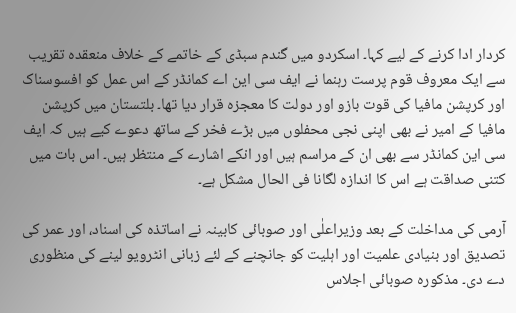کردار ادا کرنے کے لیے کہا۔ اسکردو میں گندم سبڈی کے خاتمے کے خلاف منعقدہ تقریب سے ایک معروف قوم پرست رہنما نے ایف سی این اے کمانڈر کے اس عمل کو افسوسناک اور کرپشن مافیا کی قوت بازو اور دولت کا معجزہ قرار دیا تھا۔ بلتستان میں کرپشن مافیا کے امیر نے بھی اپنی نجی محفلوں میں بڑے فخر کے ساتھ دعوے کیے ہیں کہ ایف سی این کمانڈر سے بھی ان کے مراسم ہیں اور انکے اشارے کے منتظر ہیں۔ اس بات میں کتنی صداقت ہے اس کا اندازہ لگانا فی الحال مشکل ہے۔

آرمی کی مداخلت کے بعد وزیراعلٰی اور صوبائی کابینہ نے اساتذہ کی اسناد، اور عمر کی تصدیق اور بنیادی علمیت اور اہلیت کو جانچنے کے لئے زبانی انٹرویو لینے کی منظوری دے دی۔ مذکورہ صوبائی اجلاس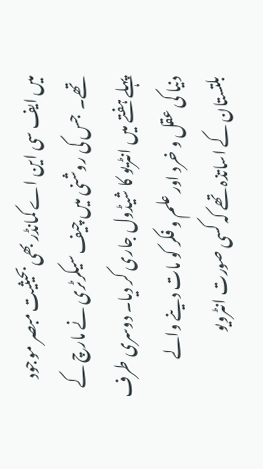میں ایف سی این اے کمانڈر بھی بحیثیت مبصر موجود تھے۔  جس کی روشنی میں چیف سیکرٹری نے مارچ کے پہلے ہفتے میں انٹریو کا شیڈول جاری کر دیا۔ دوسری طرف دنیا کی عقل و خرد اور علم و فکر کو مات دینے والے بلتستان کے اساتذہ تھے کہ کسی صورت انٹرویو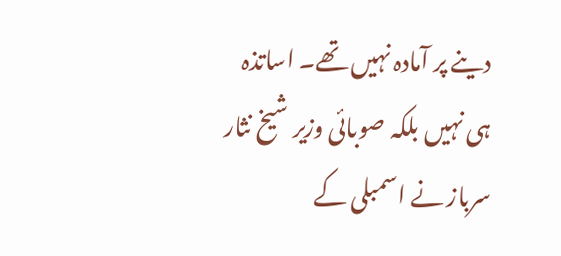دینے پر آمادہ نہیں تھے۔ اساتذہ ہی نہیں بلکہ صوبائی وزیر شیخ نثار سرباز نے اسمبلی کے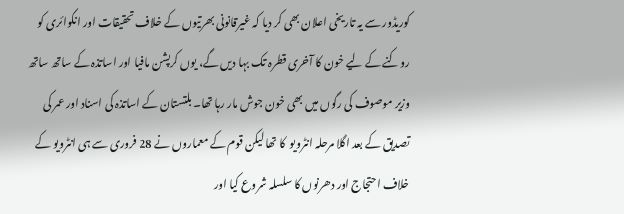کوریڈور سے یہ تاریخی اعلان بھی کر دیا کہ غیرقانونی بھرتیوں کے خلاف تحقیقات اور انکوائری کو روکنے کے لیے خون کا آخری قطرہ تک بہا دیں گے، یوں کرپشن مافیا اور اساتذہ کے ساتھ ساتھ وزیر موصوف کی رگوں میں بھی خون جوش مار رہا تھا۔ بلتستان کے اساتذہ کی اسناد اور عمر کی تصدیق کے بعد اگلا مرحلہ انٹرویو  کا تھا لیکن قوم کے معماروں نے 28 فروری سے ہی انٹرویو کے خلاف احتجاج اور دھرنوں کا سلسلہ شروع کیا اور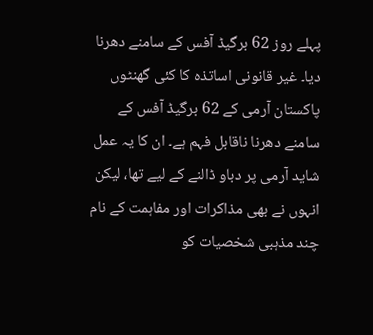پہلے روز 62 برگیڈ آفس کے سامنے دھرنا دیا۔ غیر قانونی اساتذہ کا کئی گھنٹوں پاکستان آرمی کے 62 برگیڈ آفس کے سامنے دھرنا ناقابل فہم ہے۔ ان کا یہ عمل شاید آرمی پر دباو ڈالنے کے لیے تھا، لیکن انہوں نے بھی مذاکرات اور مفاہمت کے نام چند مذہبی شخصیات کو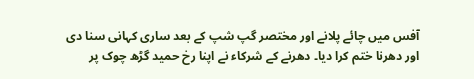آفس میں چائے پلانے اور مختصر گپ شپ کے بعد ساری کہانی سنا دی اور دھرنا ختم کرا دیا۔ دھرنے کے شرکاء نے اپنا رخ حمید گڑھ چوک پر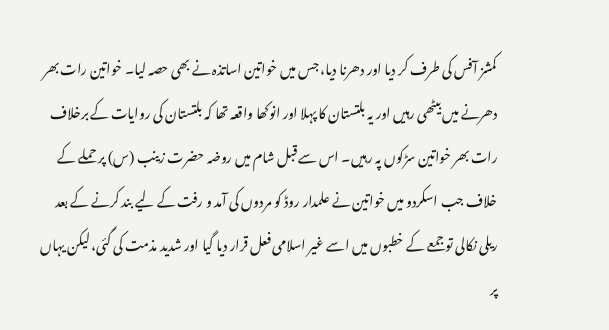کمشز آفس کی طرف کر دیا اور دھرنا دیا، جس میں خواتین اساتذہ نے بھی حصہ لیا۔ خواتین رات بھر دھرنے میں بیٹھی رہیں اور یہ بلتستان کا پہلا اور انوکھا واقعہ تھا کہ بلتستان کی روایات کے برخلاف رات بھر خواتین سڑکوں پہ رہیں۔ اس سے قبل شام میں روضہ حضرت زینب (س) پر حملے کے خلاف جب اسکردو میں خواتین نے علمدار روڈ کو مردوں کی آمد و رفت کے لیے بند کرنے کے بعد ریلی نکالی تو جمعے کے خطبوں میں اسے غیر اسلامی فعل قرار دیا گیا اور شدید مذمت کی گئی، لیکن یہاں پر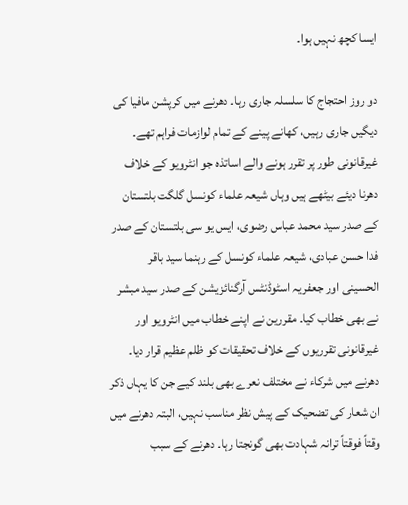ایسا کچھ نہیں ہوا۔

دو روز احتجاج کا سلسلہ جاری رہا۔ دھرنے میں کرپشن مافیا کی دیگیں جاری رہیں، کھانے پینے کے تمام لوازمات فراہم تھے۔ غیرقانونی طور پر تقرر ہونے والے اساتذہ جو انٹرویو کے خلاف دھرنا دیئے بیٹھے ہیں وہاں شیعہ علماء کونسل گلگت بلتستان کے صدر سید محمد عباس رضوی، ایس یو سی بلتستان کے صدر فدا حسن عبادی، شیعہ علماء کونسل کے رہنما سید باقر الحسینی اور جعفریہ اسٹوڈنٹس آرگنائزیشن کے صدر سید مبشر نے بھی خطاب کیا۔ مقررین نے اپنے خطاب میں انٹرویو اور غیرقانونی تقرریوں کے خلاف تحقیقات کو ظلم عظیم قرار دیا۔ دھرنے میں شرکاء نے مختلف نعرے بھی بلند کیے جن کا یہاں ذکر ان شعار کی تضحیک کے پیش نظر مناسب نہیں، البتہ دھرنے میں وقتاً فوقتاً ترانہ شہادت بھی گونجتا رہا۔ دھرنے کے سبب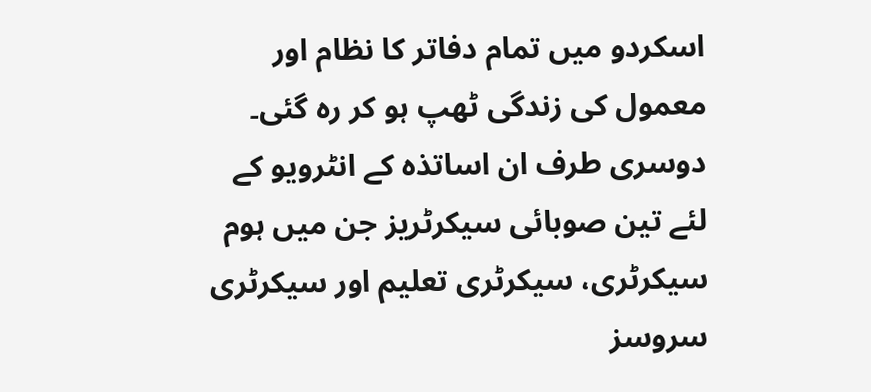اسکردو میں تمام دفاتر کا نظام اور معمول کی زندگی ٹھپ ہو کر رہ گئی۔ دوسری طرف ان اساتذہ کے انٹرویو کے لئے تین صوبائی سیکرٹریز جن میں ہوم سیکرٹری، سیکرٹری تعلیم اور سیکرٹری سروسز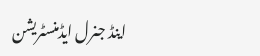اینڈ جنرل ایڈمنسٹریشن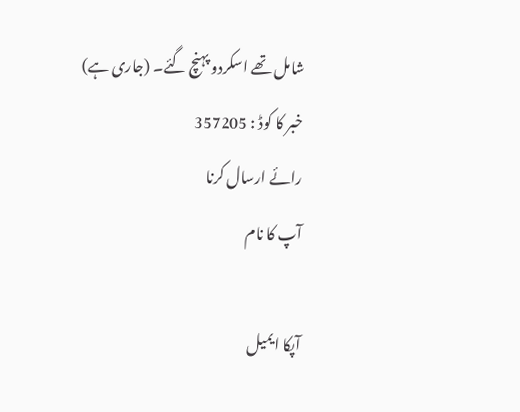شامل تھے اسکردو پہنچ گئے۔ (جاری ہے)
خبر کا کوڈ : 357205
رائے ارسال کرنا
آپ کا نام

آپکا ایمیل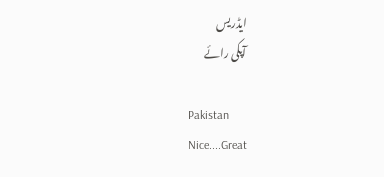ایڈریس
آپکی رائے

Pakistan
Nice....Great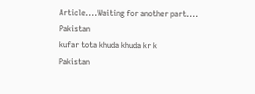Article....Waiting for another part....
Pakistan
kufar tota khuda khuda kr k
Pakistan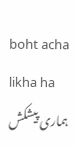boht acha likha ha
ہماری پیشکش